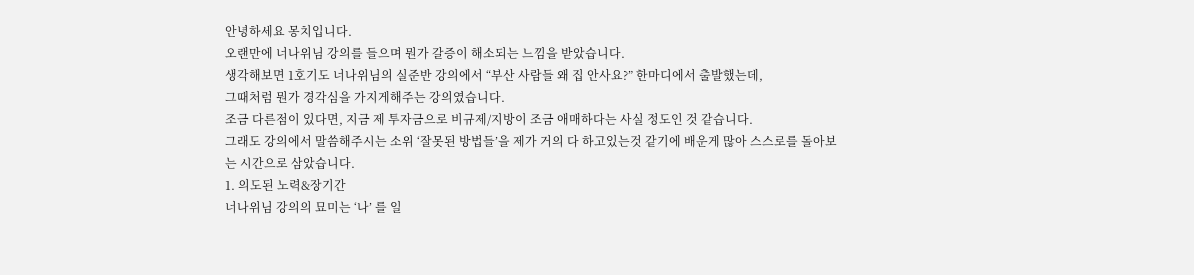안녕하세요 몽치입니다.
오랜만에 너나위님 강의를 들으며 뭔가 갈증이 해소되는 느낌을 받았습니다.
생각해보면 1호기도 너나위님의 실준반 강의에서 “부산 사람들 왜 집 안사요?” 한마디에서 출발했는데,
그때처럼 뭔가 경각심을 가지게해주는 강의였습니다.
조금 다른점이 있다면, 지금 제 투자금으로 비규제/지방이 조금 애매하다는 사실 정도인 것 같습니다.
그래도 강의에서 말씀해주시는 소위 ‘잘못된 방법들’을 제가 거의 다 하고있는것 같기에 배운게 많아 스스로를 돌아보는 시간으로 삼았습니다.
1. 의도된 노력&장기간
너나위님 강의의 묘미는 ‘나’ 를 일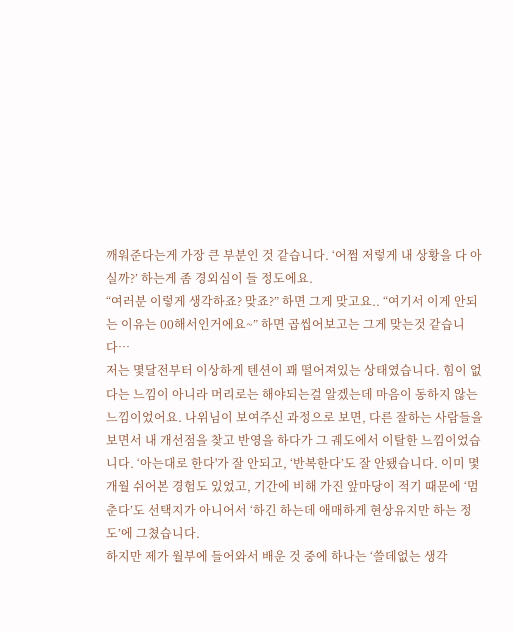깨워준다는게 가장 큰 부분인 것 같습니다. ‘어쩜 저렇게 내 상황을 다 아실까?’ 하는게 좀 경외심이 들 정도에요.
“여러분 이렇게 생각하죠? 맞죠?” 하면 그게 맞고요.. “여기서 이게 안되는 이유는 00해서인거에요~” 하면 곱씹어보고는 그게 맞는것 같습니다…
저는 몇달전부터 이상하게 텐션이 꽤 떨어져있는 상태였습니다. 힘이 없다는 느낌이 아니라 머리로는 해야되는걸 알겠는데 마음이 동하지 않는 느낌이었어요. 나위님이 보여주신 과정으로 보면, 다른 잘하는 사람들을 보면서 내 개선점을 찾고 반영을 하다가 그 궤도에서 이탈한 느낌이었습니다. ‘아는대로 한다'가 잘 안되고, ‘반복한다’도 잘 안됐습니다. 이미 몇개월 쉬어본 경험도 있었고, 기간에 비해 가진 앞마당이 적기 때문에 ‘멈춘다’도 선택지가 아니어서 ‘하긴 하는데 애매하게 현상유지만 하는 정도’에 그쳤습니다.
하지만 제가 월부에 들어와서 배운 것 중에 하나는 ‘쓸데없는 생각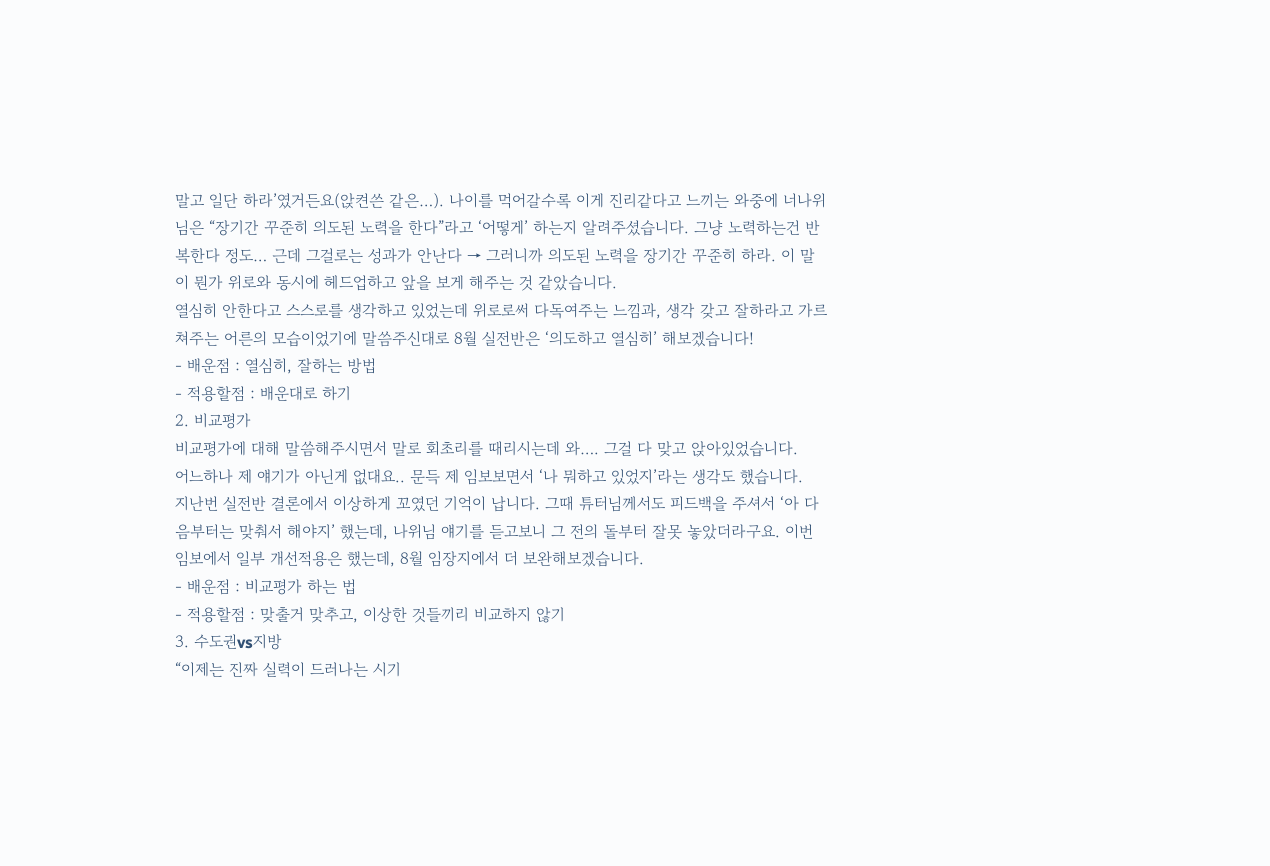말고 일단 하라’였거든요(앉켠쓴 같은…). 나이를 먹어갈수록 이게 진리같다고 느끼는 와중에 너나위님은 “장기간 꾸준히 의도된 노력을 한다”라고 ‘어떻게’ 하는지 알려주셨습니다. 그냥 노력하는건 반복한다 정도… 근데 그걸로는 성과가 안난다 → 그러니까 의도된 노력을 장기간 꾸준히 하라. 이 말이 뭔가 위로와 동시에 헤드업하고 앞을 보게 해주는 것 같았습니다.
열심히 안한다고 스스로를 생각하고 있었는데 위로로써 다독여주는 느낌과, 생각 갖고 잘하라고 가르쳐주는 어른의 모습이었기에 말씀주신대로 8월 실전반은 ‘의도하고 열심히’ 해보겠습니다!
- 배운점 : 열심히, 잘하는 방법
- 적용할점 : 배운대로 하기
2. 비교평가
비교평가에 대해 말씀해주시면서 말로 회초리를 때리시는데 와…. 그걸 다 맞고 앉아있었습니다.
어느하나 제 얘기가 아닌게 없대요.. 문득 제 임보보면서 ‘나 뭐하고 있었지’라는 생각도 했습니다.
지난번 실전반 결론에서 이상하게 꼬였던 기억이 납니다. 그때 튜터님께서도 피드백을 주셔서 ‘아 다음부터는 맞춰서 해야지’ 했는데, 나위님 얘기를 듣고보니 그 전의 돌부터 잘못 놓았더라구요. 이번 임보에서 일부 개선적용은 했는데, 8월 임장지에서 더 보완해보겠습니다.
- 배운점 : 비교평가 하는 법
- 적용할점 : 맞출거 맞추고, 이상한 것들끼리 비교하지 않기
3. 수도권vs지방
“이제는 진짜 실력이 드러나는 시기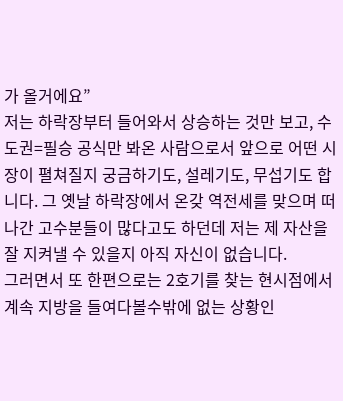가 올거에요”
저는 하락장부터 들어와서 상승하는 것만 보고, 수도권=필승 공식만 봐온 사람으로서 앞으로 어떤 시장이 펼쳐질지 궁금하기도, 설레기도, 무섭기도 합니다. 그 옛날 하락장에서 온갖 역전세를 맞으며 떠나간 고수분들이 많다고도 하던데 저는 제 자산을 잘 지켜낼 수 있을지 아직 자신이 없습니다.
그러면서 또 한편으로는 2호기를 찾는 현시점에서 계속 지방을 들여다볼수밖에 없는 상황인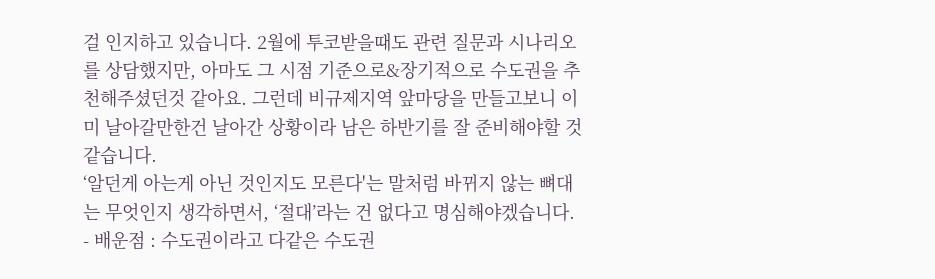걸 인지하고 있습니다. 2월에 투코받을때도 관련 질문과 시나리오를 상담했지만, 아마도 그 시점 기준으로&장기적으로 수도권을 추천해주셨던것 같아요. 그런데 비규제지역 앞마당을 만들고보니 이미 날아갈만한건 날아간 상황이라 남은 하반기를 잘 준비해야할 것 같습니다.
‘알던게 아는게 아닌 것인지도 모른다'는 말처럼 바뀌지 않는 뼈대는 무엇인지 생각하면서, ‘절대’라는 건 없다고 명심해야겠습니다.
- 배운점 : 수도권이라고 다같은 수도권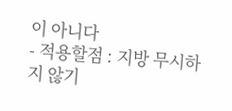이 아니다
- 적용할점 : 지방 무시하지 않기